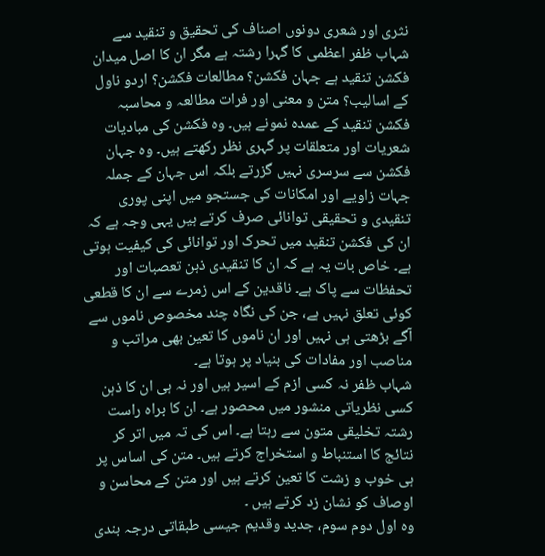نثری اور شعری دونوں اصناف کی تحقیق و تنقید سے شہاب ظفر اعظمی کا گہرا رشتہ ہے مگر ان کا اصل میدان فکشن تنقید ہے جہان فکشن؟ مطالعات فکشن؟ اردو ناول کے اسالیب؟ متن و معنی اور فرات مطالعہ و محاسبہ فکشن تنقید کے عمدہ نمونے ہیں۔ وہ فکشن کی مبادیات شعریات اور متعلقات پر گہری نظر رکھتے ہیں۔ وہ جہان فکشن سے سرسری نہیں گزرتے بلکہ اس جہان کے جملہ جہات زاویے اور امکانات کی جستجو میں اپنی پوری تنقیدی و تحقیقی توانائی صرف کرتے ہیں یہی وجہ ہے کہ ان کی فکشن تنقید میں تحرک اور توانائی کی کیفیت ہوتی ہے۔ خاص بات یہ ہے کہ ان کا تنقیدی ذہن تعصبات اور تحفظات سے پاک ہے۔ ناقدین کے اس زمرے سے ان کا قطعی کوئی تعلق نہیں ہے، جن کی نگاہ چند مخصوص ناموں سے آگے بڑھتی ہی نہیں اور ان ناموں کا تعین بھی مراتب و مناصب اور مفادات کی بنیاد پر ہوتا ہے۔
شہاب ظفر نہ کسی ازم کے اسیر ہیں اور نہ ہی ان کا ذہن کسی نظریاتی منشور میں محصور ہے۔ ان کا براہ راست رشتہ تخلیقی متون سے رہتا ہے۔ اس کی تہ میں اتر کر نتائج کا استنباط و استخراج کرتے ہیں۔ متن کی اساس پر ہی خوب و زشت کا تعین کرتے ہیں اور متن کے محاسن و اوصاف کو نشان زد کرتے ہیں ۔
وہ اول دوم سوم، جدید وقدیم جیسی طبقاتی درجہ بندی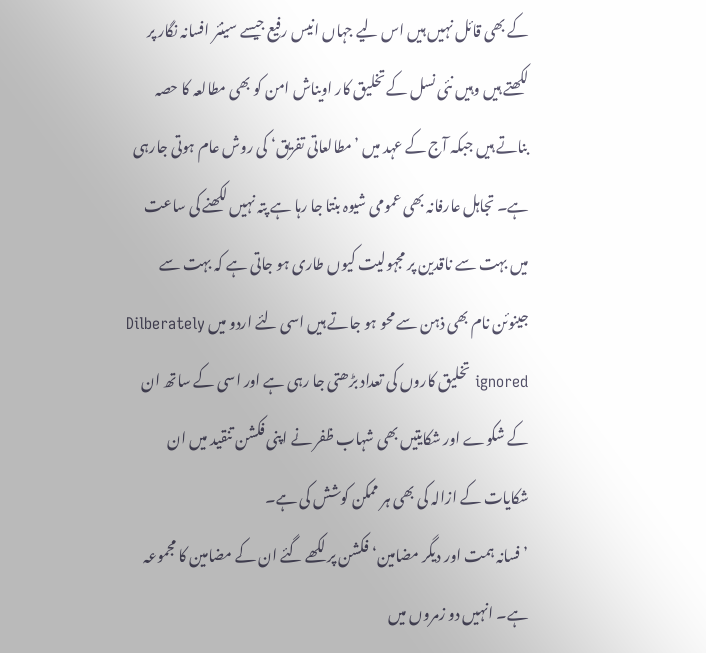کے بھی قائل نہیں ہیں اس لیے جہاں انیس رفیع جیسے سینئر افسانہ نگار پر لکھتے ہیں وہیں نئی نسل کے تخلیق کار اویناش امن کو بھی مطالعہ کا حصہ بناتے ہیں جبکہ آج کے عہد میں ’مطالعاتی تفریق‘ کی روش عام ہوتی جارہی ہے۔ تجاہل عارفانہ بھی عمومی شیوہ بنتا جا رہا ہے پتہ نہیں لکھنے کی ساعت میں بہت سے ناقدین پر مجہولیت کیوں طاری ہو جاتی ہے کہ بہت سے جینوئن نام بھی ذہن سے محو ہو جاتے ہیں اسی لئے اردو میں Dilberately ignored تخلیق کاروں کی تعداد بڑھتی جا رہی ہے اور اسی کے ساتھ ان کے شکوے اور شکایتیں بھی شہاب ظفر نے اپنی فکشن تنقید میں ان شکایات کے ازالہ کی بھی ہر ممکن کوشش کی ہے۔
’فسانہ ہمت اور دیگر مضامین‘ فکشن پر لکھے گئے ان کے مضامین کا مجموعہ ہے۔ انہیں دو زمروں میں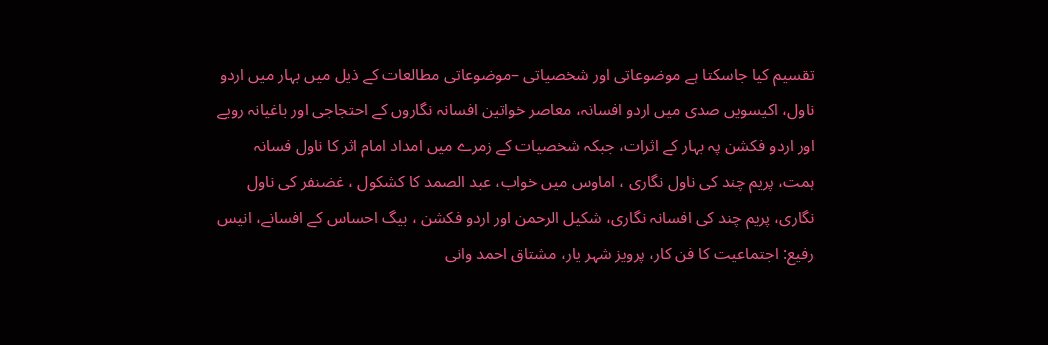تقسیم کیا جاسکتا ہے موضوعاتی اور شخصیاتی –موضوعاتی مطالعات کے ذیل میں بہار میں اردو ناول، اکیسویں صدی میں اردو افسانہ، معاصر خواتین افسانہ نگاروں کے احتجاجی اور باغیانہ رویے اور اردو فکشن پہ بہار کے اثرات، جبکہ شخصیات کے زمرے میں امداد امام اثر کا ناول فسانہ ہمت، پریم چند کی ناول نگاری ، اماوس میں خواب، عبد الصمد کا کشکول ، غضنفر کی ناول نگاری، پریم چند کی افسانہ نگاری، شکیل الرحمن اور اردو فکشن ، بیگ احساس کے افسانے، انیس رفیع: اجتماعیت کا فن کار، پرویز شہر یار، مشتاق احمد وانی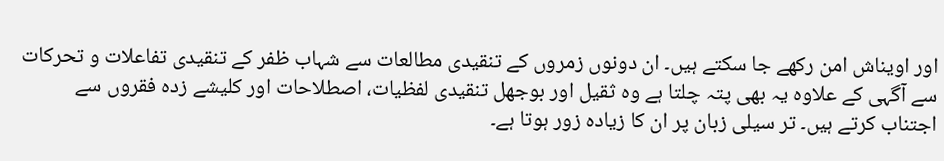اور اویناش امن رکھے جا سکتے ہیں۔ ان دونوں زمروں کے تنقیدی مطالعات سے شہاب ظفر کے تنقیدی تفاعلات و تحرکات سے آگہی کے علاوہ یہ بھی پتہ چلتا ہے وہ ثقیل اور بوجھل تنقیدی لفظیات، اصطلاحات اور کلیشے زدہ فقروں سے اجتناب کرتے ہیں۔ تر سیلی زبان پر ان کا زیادہ زور ہوتا ہے۔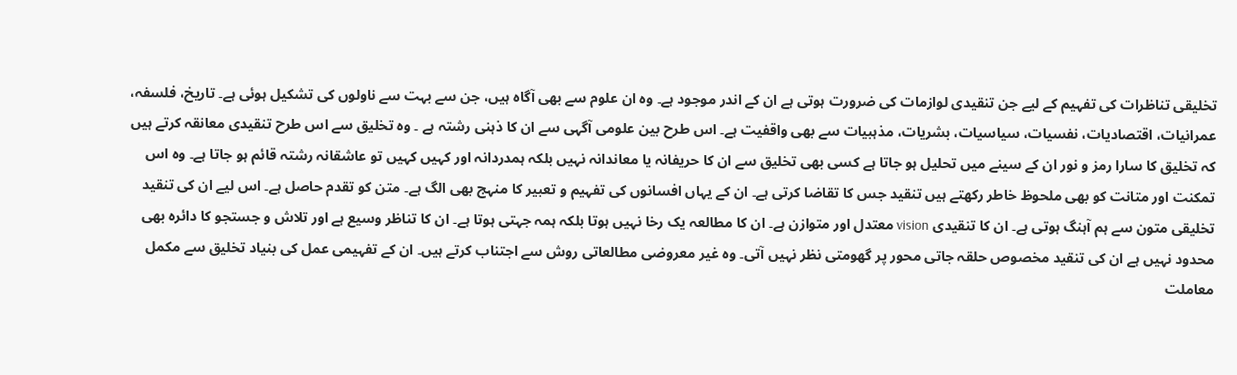تخلیقی تناظرات کی تفہیم کے لیے جن تنقیدی لوازمات کی ضرورت ہوتی ہے ان کے اندر موجود ہے۔ وہ ان علوم سے بھی آگاہ ہیں، جن سے بہت سے ناولوں کی تشکیل ہوئی ہے۔ تاریخ، فلسفہ، عمرانیات، اقتصادیات، نفسیات، سیاسیات، بشریات، مذہبیات سے بھی واقفیت ہے۔ اس طرح بین علومی آگہی سے ان کا ذہنی رشتہ ہے ۔ وہ تخلیق سے اس طرح تنقیدی معانقہ کرتے ہیں کہ تخلیق کا سارا رمز و نور ان کے سینے میں تحلیل ہو جاتا ہے کسی بھی تخلیق سے ان کا حریفانہ یا معاندانہ نہیں بلکہ ہمدردانہ اور کہیں کہیں تو عاشقانہ رشتہ قائم ہو جاتا ہے۔ وہ اس تمکنت اور متانت کو بھی ملحوظ خاطر رکھتے ہیں تنقید جس کا تقاضا کرتی ہے۔ ان کے یہاں افسانوں کی تفہیم و تعبیر کا منہج بھی الگ ہے۔ متن کو تقدم حاصل ہے۔ اس لیے ان کی تنقید تخلیقی متون سے ہم آہنگ ہوتی ہے۔ ان کا تنقیدی vision معتدل اور متوازن ہے۔ ان کا مطالعہ یک رخا نہیں ہوتا بلکہ ہمہ جہتی ہوتا ہے۔ ان کا تناظر وسیع ہے اور تلاش و جستجو کا دائرہ بھی محدود نہیں ہے ان کی تنقید مخصوص حلقہ جاتی محور پر گھومتی نظر نہیں آتی۔ وہ غیر معروضی مطالعاتی روش سے اجتناب کرتے ہیں۔ ان کے تفہیمی عمل کی بنیاد تخلیق سے مکمل معاملت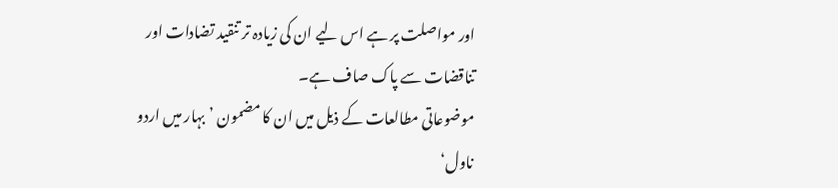اور مواصلت پر ہے اس لیے ان کی زیادہ تر تنقید تضادات اور تناقضات سے پاک صاف ہے۔
موضوعاتی مطالعات کے ذیل میں ان کا مضمون ’بہار میں اردو ناول‘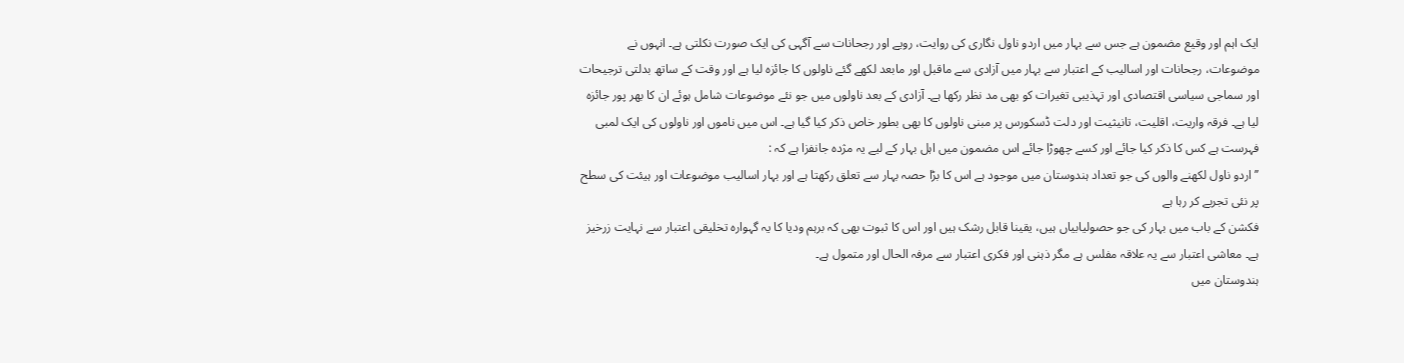ایک اہم اور وقیع مضمون ہے جس سے بہار میں اردو ناول نگاری کی روایت، رویے اور رجحانات سے آگہی کی ایک صورت نکلتی ہے۔ انہوں نے موضوعات، رجحانات اور اسالیب کے اعتبار سے بہار میں آزادی سے ماقبل اور مابعد لکھے گئے ناولوں کا جائزہ لیا ہے اور وقت کے ساتھ بدلتی ترجیحات اور سماجی سیاسی اقتصادی اور تہذیبی تغیرات کو بھی مد نظر رکھا ہے۔ آزادی کے بعد ناولوں میں جو نئے موضوعات شامل ہوئے ان کا بھر پور جائزہ لیا ہے۔ فرقہ واریت، اقلیت، تانیثیت اور دلت ڈسکورس پر مبنی ناولوں کا بھی بطور خاص ذکر کیا گیا ہے۔ اس میں ناموں اور ناولوں کی ایک لمبی فہرست ہے کس کا ذکر کیا جائے اور کسے چھوڑا جائے اس مضمون میں اہل بہار کے لیے یہ مژدہ جانفزا ہے کہ :
’’اردو ناول لکھنے والوں کی جو تعداد ہندوستان میں موجود ہے اس کا بڑا حصہ بہار سے تعلق رکھتا ہے اور بہار اسالیب موضوعات اور ہیئت کی سطح پر نئی تجربے کر رہا ہے
فکشن کے باب میں بہار کی جو حصولیابیاں ہیں، یقینا قابل رشک ہیں اور اس کا ثبوت بھی کہ برہم ودیا کا یہ گہوارہ تخلیقی اعتبار سے نہایت زرخیز ہے۔ معاشی اعتبار سے یہ علاقہ مفلس ہے مگر ذہنی اور فکری اعتبار سے مرفہ الحال اور متمول ہے۔
ہندوستان میں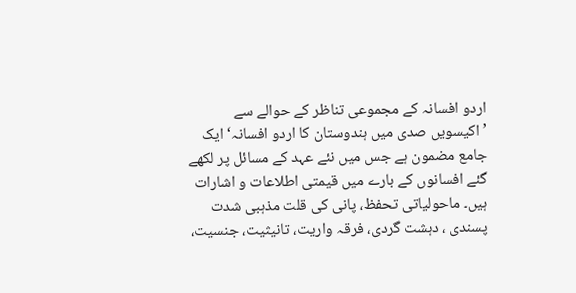اردو افسانہ کے مجموعی تناظر کے حوالے سے ’اکیسویں صدی میں ہندوستان کا اردو افسانہ‘ ایک جامع مضمون ہے جس میں نئے عہد کے مسائل پر لکھے گئے افسانوں کے بارے میں قیمتی اطلاعات و اشارات ہیں۔ ماحولیاتی تحفظ، پانی کی قلت مذہبی شدت پسندی ، دہشت گردی، فرقہ واریت، تانیثیت، جنسیت،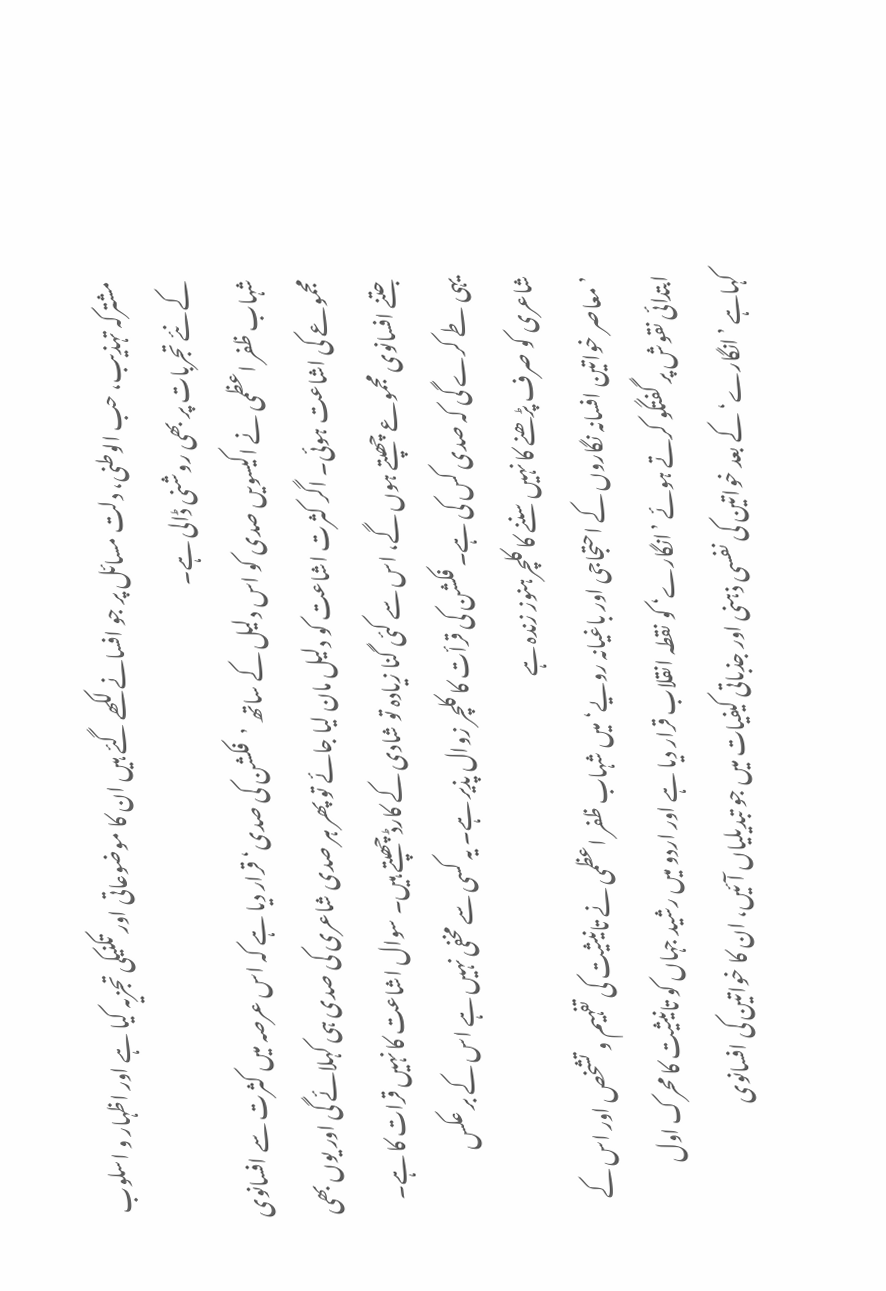مشترکہ تہذیب، حب الوطنی، دلت مسائل پر جو افسانے لکھے گئے ہیں ان کا موضوعاتی اور تکنیکی تجزیہ کیا ہے اور اظہار و اسلوب کے نئے تجربات پر بھی روشنی ڈالی ہے۔
شہاب ظفر اعظمی نے اکیسویں صدی کو اس دلیل کے ساتھ ’فکشن کی صدی‘ قرار دیا ہے کہ اس عرصہ میں کثرت سے افسانوی مجموعے کی اشاعت ہوئی۔ اگر کثرت اشاعت کو دلیل مان لیا جائے تو پھر ہر صدی شاعری کی صدی ہی کہلائے گی اور یوں بھی جتنے افسانوی مجموعے چھپتے ہوں گے، اس سے کئی گنا زیادہ تو شادی کے کارڈ چھپتے ہیں۔ سوال اشاعت کا نہیں قرات کا ہے۔ یہی طے کرے گی کہ صدی کس کی ہے۔ فکشن کی قرأت کا کلچر زوال پذیر ہے۔ یہ کسی سے مخفی نہیں ہے اس کے بر عکس شاعری کو صرف پڑھنے کا نہیں سننے کا کلچرہنوز زندہ ہے
’معاصر خواتین افسانہ نگاروں کے احتجاجی اور باغیانہ رویے‘ میں شہاب ظفر اعظمی نے تانیثیت کی تفہیم و تشخص اور اس کے ابتدائی نقوش پر گفتگو کرتے ہوئے ’انگارے‘ کو نقطہ انقلاب قرار دیا ہے اور اردو میں رشید جہاں کو تانیثیت کا محرک اول کہاہے ’انگارے‘ کے بعد خواتین کی نفسی ذہنی اور جذباتی کیفیات میں جو تبدیلیاں آئیں، ان کا خواتین کی افسانوی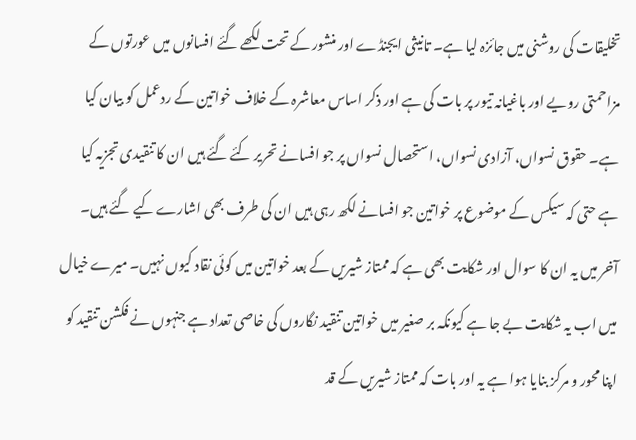تخلیقات کی روشنی میں جائزہ لیا ہے۔ تانیثی ایجنڈے اور منشور کے تحت لکھے گئے افسانوں میں عورتوں کے مزاحمتی رویے اور باغیانہ تیور پر بات کی ہے اور ذکر اساس معاشرہ کے خلاف خواتین کے ردعمل کو بیان کیا ہے۔ حقوق نسواں، آزادی نسواں، استحصال نسواں پر جو افسانے تحریر کئے گئے ہیں ان کا تنقیدی تجزیہ کیا ہے حتی کہ سیکس کے موضوع پر خواتین جو افسانے لکھ رہی ہیں ان کی طرف بھی اشارے کیے گئے ہیں۔ آخر میں یہ ان کا سوال اور شکایت بھی ہے کہ ممتاز شیریں کے بعد خواتین میں کوئی نقاد کیوں نہیں۔ میرے خیال میں اب یہ شکایت بے جا ہے کیونکہ بر صغیر میں خواتین تنقید نگاروں کی خاصی تعداد ہے جنہوں نے فکشن تنقید کو اپنا محور و مرکز بنایا ہوا ہے یہ اور بات کہ ممتاز شیریں کے قد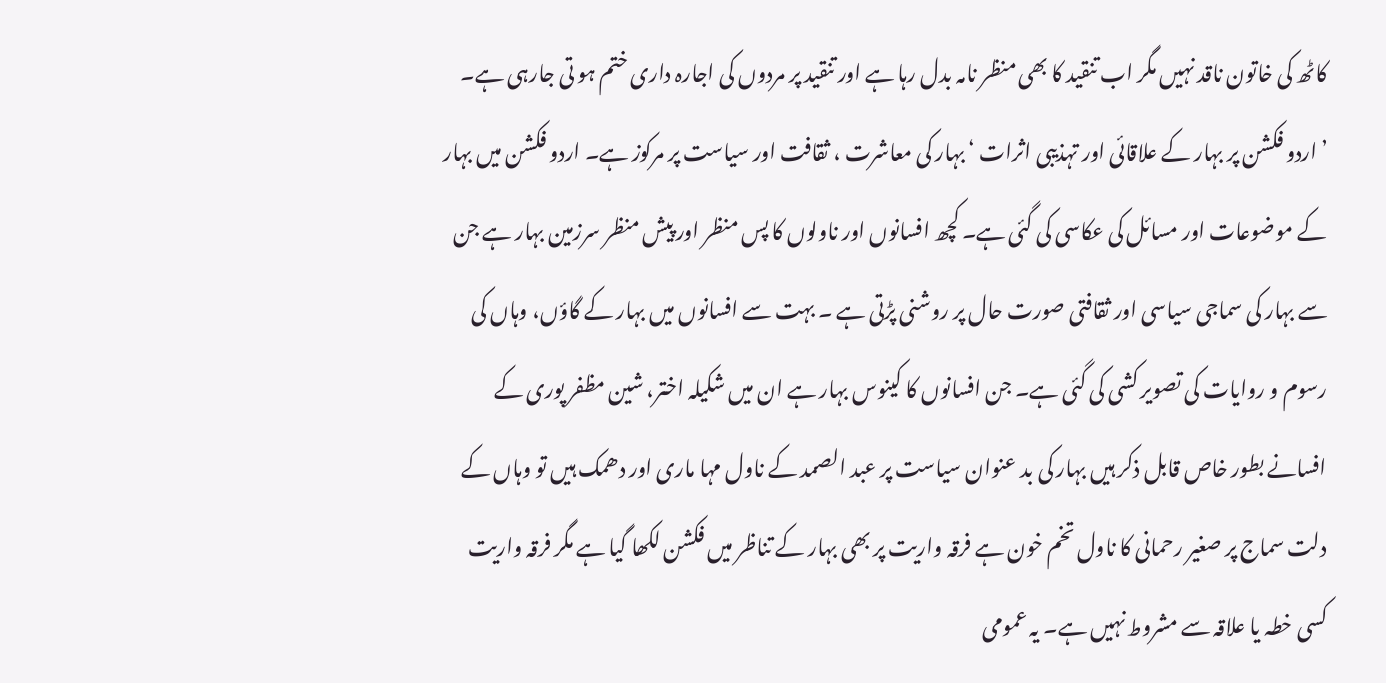کاٹھ کی خاتون ناقد نہیں مگر اب تنقید کا بھی منظر نامہ بدل رہا ہے اور تنقید پر مردوں کی اجارہ داری ختم ہو تی جارہی ہے۔
’اردو فکشن پر بہار کے علاقائی اور تہذیبی اثرات ‘ بہار کی معاشرت ، ثقافت اور سیاست پر مرکوز ہے۔ اردو فکشن میں بہار کے موضوعات اور مسائل کی عکاسی کی گئی ہے۔ کچھ افسانوں اور ناولوں کا پس منظر اور پیش منظر سرزمین بہار ہے جن سے بہار کی سماجی سیاسی اور ثقافتی صورت حال پر روشنی پڑتی ہے ۔ بہت سے افسانوں میں بہار کے گاؤں، وہاں کی رسوم و روایات کی تصویر کشی کی گئی ہے۔ جن افسانوں کا کینوس بہار ہے ان میں شکیلہ اختر، شین مظفر پوری کے افسانے بطور خاص قابل ذکر ہیں بہار کی بد عنوان سیاست پر عبد الصمد کے ناول مہا ماری اور دھمک ہیں تو وہاں کے دلت سماج پر صغیر رحمانی کا ناول تخم خون ہے فرقہ واریت پر بھی بہار کے تناظر میں فکشن لکھا گیا ہے مگر فرقہ واریت کسی خطہ یا علاقہ سے مشروط نہیں ہے۔ یہ عمومی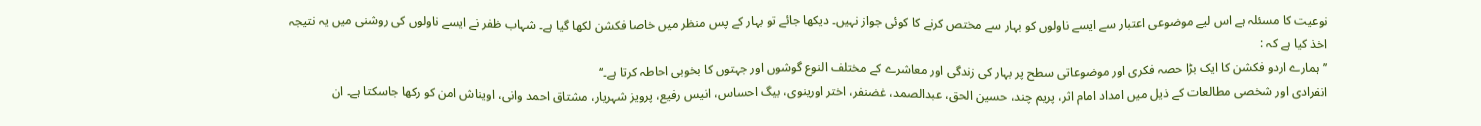نوعیت کا مسئلہ ہے اس لیے موضوعی اعتبار سے ایسے ناولوں کو بہار سے مختص کرنے کا کوئی جواز نہیں۔ دیکھا جائے تو بہار کے پس منظر میں خاصا فکشن لکھا گیا ہے۔ شہاب ظفر نے ایسے ناولوں کی روشنی میں یہ نتیجہ اخذ کیا ہے کہ :
’’ہمارے اردو فکشن کا ایک بڑا حصہ فکری اور موضوعاتی سطح پر بہار کی زندگی اور معاشرے کے مختلف النوع گوشوں اور جہتوں کا بخوبی احاطہ کرتا ہے۔‘‘
انفرادی اور شخصی مطالعات کے ذیل میں امداد امام اثر، پریم چند، حسین الحق، عبدالصمد، غضنفر، اختر اورینوی، بیگ احساس، انیس رفیع، پرویز شہریار، مشتاق احمد وانی، اویناش امن کو رکھا جاسکتا ہے۔ ان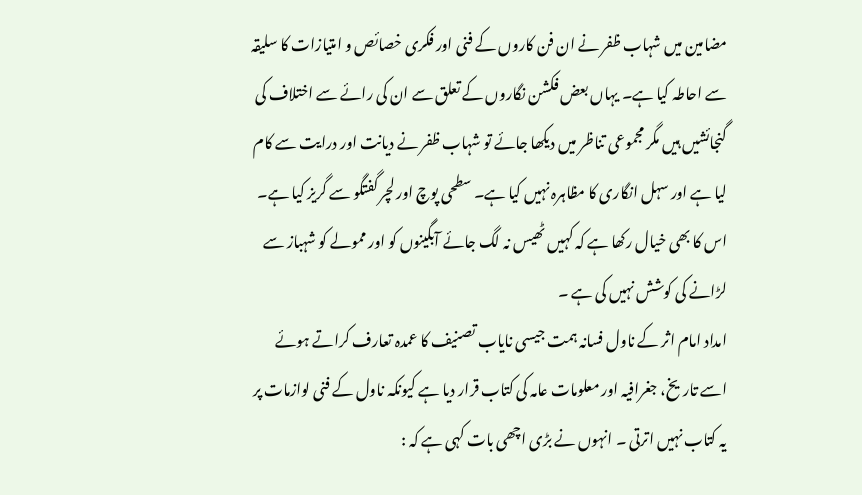مضامین میں شہاب ظفر نے ان فن کاروں کے فنی اور فکری خصائص و امتیازات کا سلیقہ سے احاطہ کیا ہے۔ یہاں بعض فکشن نگاروں کے تعلق سے ان کی رائے سے اختلاف کی گنجائشیں ہیں مگر مجموعی تناظر میں دیکھا جائے تو شہاب ظفر نے دیانت اور درایت سے کام لیا ہے اور سہل انگاری کا مظاہرہ نہیں کیا ہے۔ سطحی پوچ اور لچر گفتگو سے گریز کیا ہے۔ اس کا بھی خیال رکھا ہے کہ کہیں ٹھیس نہ لگ جائے آبگینوں کو اور ممولے کو شہباز سے لڑانے کی کوشش نہیں کی ہے ۔
امداد امام اثر کے ناول فسانہ ہمت جیسی نایاب تصنیف کا عمدہ تعارف کراتے ہوئے اسے تاریخ، جغرافیہ اور معلومات عامہ کی کتاب قرار دیا ہے کیونکہ ناول کے فنی لوازمات پر یہ کتاب نہیں اترتی ۔ انہوں نے بڑی اچھی بات کہی ہے کہ :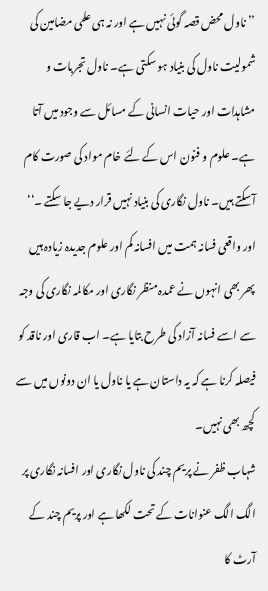’’ناول محض قصہ گوئی نہیں ہے اور نہ ہی علمی مضامین کی شمولیت ناول کی بنیاد ہو سکتی ہے۔ ناول تجربات و مشاہدات اور حیات انسانی کے مسائل سے وجود میں آتا ہے۔ علوم و فنون اس کے لئے خام مواد کی صورت کام آسکتے ہیں۔ ناول نگاری کی بنیاد نہیں قرار دیے جا سکتے ۔‘‘
اور واقعی فسانہ ہمت میں افسانہ کم اور علوم جدیدہ زیادہ ہیں پھر بھی انہوں نے عمدہ منظر نگاری اور مکالمہ نگاری کی وجہ سے اسے فسانہ آزاد کی طرح بتایا ہے۔ اب قاری اور ناقد کو فیصلہ کرنا ہے کہ یہ داستان ہے یا ناول یا ان دونوں میں سے کچھ بھی نہیں۔
شہاب ظفر نے پریم چند کی ناول نگاری اور افسانہ نگاری پر الگ الگ عنوانات کے تحت لکھا ہے اور پریم چند کے آرٹ کا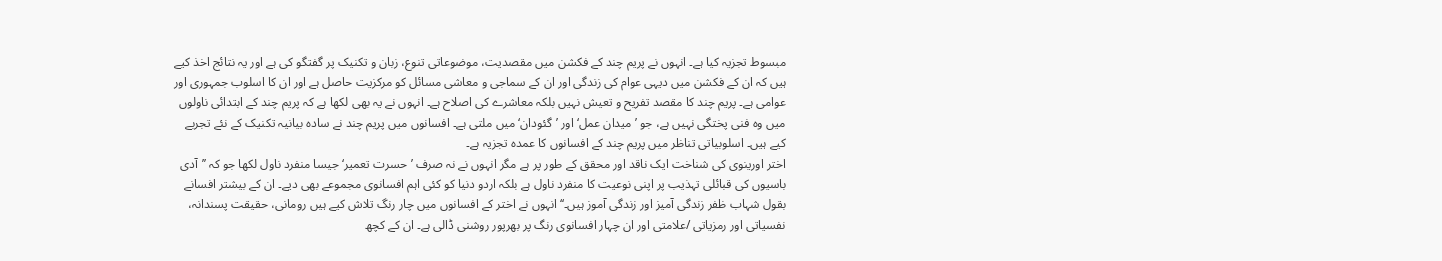مبسوط تجزیہ کیا ہے۔ انہوں نے پریم چند کے فکشن میں مقصدیت، موضوعاتی تنوع، زبان و تکنیک پر گفتگو کی ہے اور یہ نتائج اخذ کیے ہیں کہ ان کے فکشن میں دیہی عوام کی زندگی اور ان کے سماجی و معاشی مسائل کو مرکزیت حاصل ہے اور ان کا اسلوب جمہوری اور عوامی ہے۔ پریم چند کا مقصد تفریح و تعیش نہیں بلکہ معاشرے کی اصلاح ہے۔ انہوں نے یہ بھی لکھا ہے کہ پریم چند کے ابتدائی ناولوں میں وہ فنی پختگی نہیں ہے، جو ’میدان عمل‘ اور ’گئودان‘ میں ملتی ہے۔ افسانوں میں پریم چند نے سادہ بیانیہ تکنیک کے نئے تجربے کیے ہیں۔ اسلوبیاتی تناظر میں پریم چند کے افسانوں کا عمدہ تجزیہ ہے۔
اختر اورینوی کی شناخت ایک ناقد اور محقق کے طور پر ہے مگر انہوں نے نہ صرف ’حسرت تعمیر‘ جیسا منفرد ناول لکھا جو کہ ’’آدی باسیوں کی قبائلی تہذیب پر اپنی نوعیت کا منفرد ناول ہے بلکہ اردو دنیا کو کئی اہم افسانوی مجموعے بھی دیے۔ ان کے بیشتر افسانے بقول شہاب ظفر زندگی آمیز اور زندگی آموز ہیں۔‘‘ انہوں نے اختر کے افسانوں میں چار رنگ تلاش کیے ہیں رومانی، حقیقت پسندانہ، نفسیاتی اور رمزیاتی /علامتی اور ان چہار افسانوی رنگ پر بھرپور روشنی ڈالی ہے۔ ان کے کچھ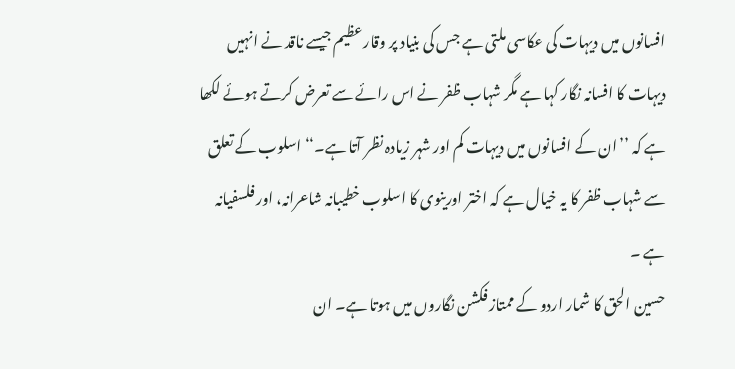افسانوں میں دیہات کی عکاسی ملتی ہے جس کی بنیاد پر وقار عظیم جیسے ناقد نے انہیں دیہات کا افسانہ نگار کہا ہے مگر شہاب ظفر نے اس رائے سے تعرض کرتے ہوئے لکھا ہے کہ ’’ان کے افسانوں میں دیہات کم اور شہر زیادہ نظر آتا ہے۔‘‘ اسلوب کے تعلق سے شہاب ظفر کا یہ خیال ہے کہ اختر اورینوی کا اسلوب خطیبانہ شاعرانہ، اور فلسفیانہ ہے ۔
حسین الحق کا شمار اردو کے ممتاز فکشن نگاروں میں ہوتا ہے۔ ان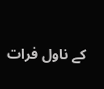کے ناول فرات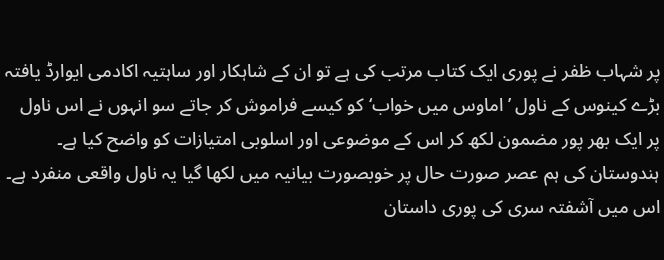پر شہاب ظفر نے پوری ایک کتاب مرتب کی ہے تو ان کے شاہکار اور ساہتیہ اکادمی ایوارڈ یافتہ بڑے کینوس کے ناول ’اماوس میں خواب‘ کو کیسے فراموش کر جاتے سو انہوں نے اس ناول پر ایک بھر پور مضمون لکھ کر اس کے موضوعی اور اسلوبی امتیازات کو واضح کیا ہے۔ ہندوستان کی ہم عصر صورت حال پر خوبصورت بیانیہ میں لکھا گیا یہ ناول واقعی منفرد ہے۔ اس میں آشفتہ سری کی پوری داستان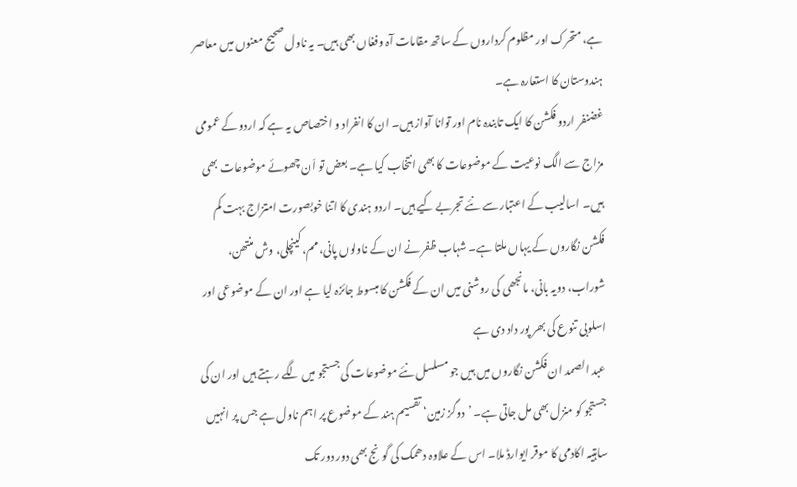ہے، متحرک اور مظلوم کرداروں کے ساتھ مقامات آہ وفغاں بھی ہیں۔ یہ ناول صحیح معنوں میں معاصر ہندوستان کا استعارہ ہے۔
غضنفر اردو فکشن کا ایک تابندہ نام اور توانا آواز ہیں۔ ان کا انفراد و اختصاص یہ ہے کہ اردو کے عمومی مزاج سے الگ نوعیت کے موضوعات کا بھی انتخاب کیا ہے۔ بعض تو اَن چھوئے موضوعات بھی ہیں۔ اسالیب کے اعتبار سے نئے تجربے کیے ہیں۔ اردو ہندی کا اتنا خوبصورت امتزاج بہت کم فکشن نگاروں کے یہاں ملتا ہے۔ شہاب ظفر نے ان کے ناولوں پانی، مم، کینچلی، وش منتھن، شوراب، دویہ بانی، مانجھی کی روشنی میں ان کے فکشن کا مبسوط جائزہ لیا ہے اور ان کے موضوعی اور اسلوبی تنوع کی بھر پور داد دی ہے
عبد الصمد ان فکشن نگاروں میں ہیں جو مسلسل نئے موضوعات کی جستجو میں لگے رہتے ہیں اور ان کی جستجو کو منزل بھی مل جاتی ہے۔ ’دوگز زمین‘ تقسیم ہند کے موضوع پر اہم ناول ہے جس پر انہیں ساہتیہ اکادمی کا موقر ایوارڈ ملا۔ اس کے علاوہ دھمک کی گونج بھی دور دور تک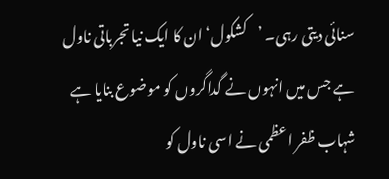سنائی دیتی رہی۔ ’کشکول‘ ان کا ایک نیا تجرباتی ناول ہے جس میں انہوں نے گداگروں کو موضوع بنایا ہے شہاب ظفر اعظمی نے اسی ناول کو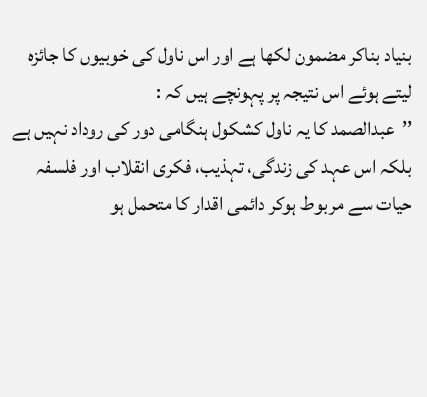بنیاد بناکر مضمون لکھا ہے اور اس ناول کی خوبیوں کا جائزہ لیتے ہوئے اس نتیجہ پر پہونچے ہیں کہ :
’’عبدالصمد کا یہ ناول کشکول ہنگامی دور کی روداد نہیں ہے بلکہ اس عہد کی زندگی، تہذیب، فکری انقلاب اور فلسفہ حیات سے مربوط ہوکر دائمی اقدار کا متحمل ہو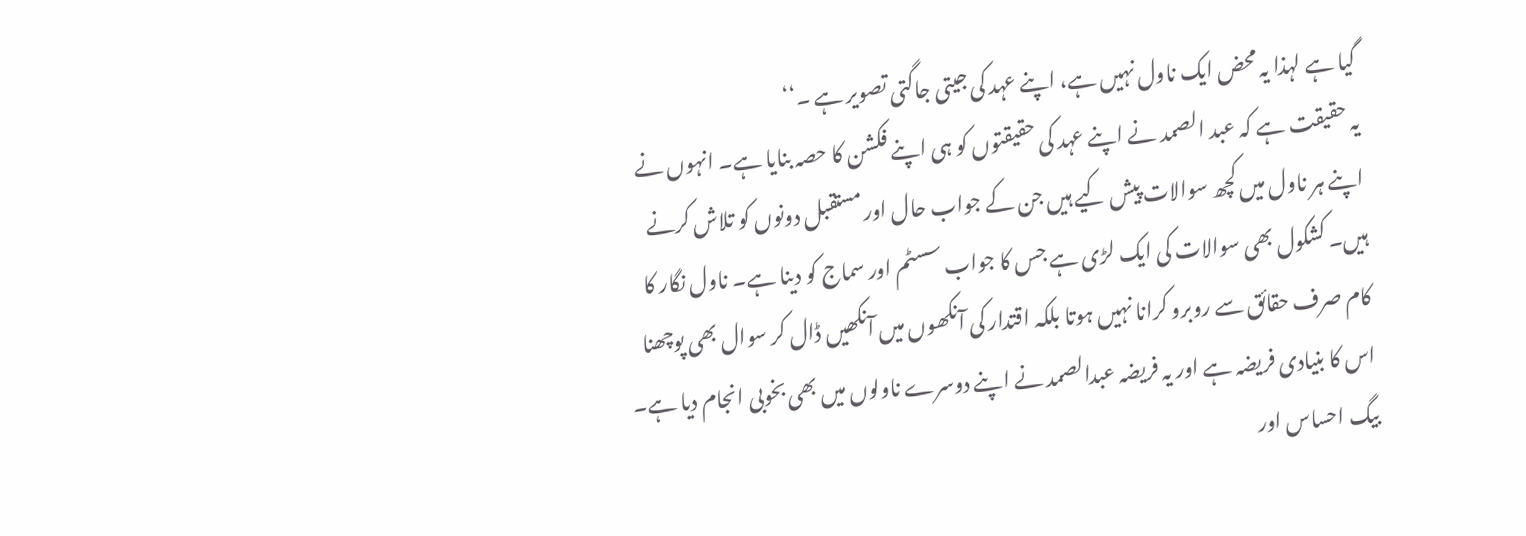گیا ہے لہذا یہ محض ایک ناول نہیں ہے، اپنے عہد کی جیتی جاگتی تصویر ہے ۔‘‘
یہ حقیقت ہے کہ عبد الصمد نے اپنے عہد کی حقیقتوں کو ہی اپنے فکشن کا حصہ بنایا ہے۔ انہوں نے اپنے ہر ناول میں کچھ سوالات پیش کیے ہیں جن کے جواب حال اور مستقبل دونوں کو تلاش کرنے ہیں۔ کشکول بھی سوالات کی ایک لڑی ہے جس کا جواب سسٹم اور سماج کو دینا ہے۔ ناول نگار کا کام صرف حقائق سے روبرو کرانا نہیں ہوتا بلکہ اقتدار کی آنکھوں میں آنکھیں ڈال کر سوال بھی پوچھنا اس کا بنیادی فریضہ ہے اور یہ فریضہ عبدالصمد نے اپنے دوسرے ناولوں میں بھی بخوبی انجام دیا ہے۔
بیگ احساس اور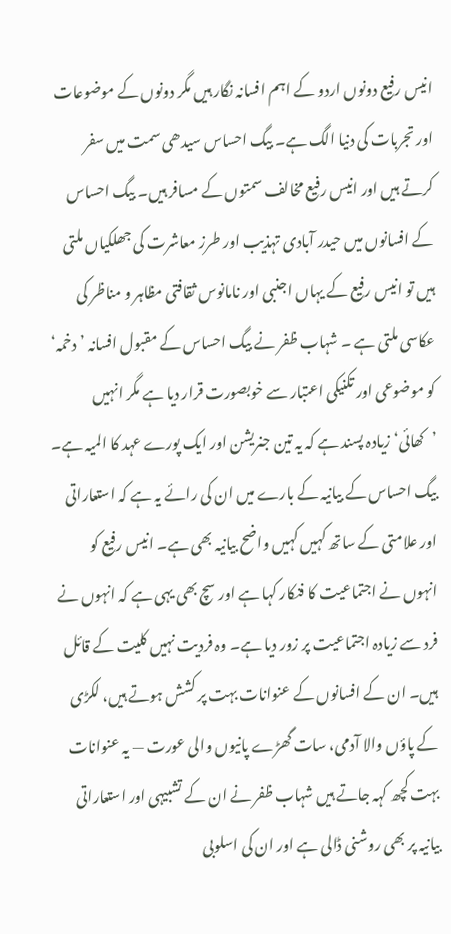انیس رفیع دونوں اردو کے اہم افسانہ نگار ہیں مگر دونوں کے موضوعات اور تجربات کی دنیا الگ ہے۔ بیگ احساس سیدھی سمت میں سفر کرتے ہیں اور انیس رفیع مخالف سمتوں کے مسافر ہیں۔ بیگ احساس کے افسانوں میں حیدر آبادی تہذیب اور طرز معاشرت کی جھلکیاں ملتی ہیں تو انیس رفیع کے یہاں اجنبی اور نامانوس ثقافتی مظاہر و مناظر کی عکاسی ملتی ہے ۔ شہاب ظفر نے بیگ احساس کے مقبول افسانہ ’دخمہ‘ کو موضوعی اور تکنیکی اعتبار سے خوبصورت قرار دیا ہے مگر انہیں ’کھائی‘ زیادہ پسند ہے کہ یہ تین جنریشن اور ایک پورے عہد کا المیہ ہے۔ بیگ احساس کے بیانیہ کے بارے میں ان کی رائے یہ ہے کہ استعاراتی اور علامتی کے ساتھ کہیں کہیں واضح بیانیہ بھی ہے۔ انیس رفیع کو انہوں نے اجتماعیت کا فنکار کہا ہے اور سچ بھی یہی ہے کہ انہوں نے فرد سے زیادہ اجتماعیت پر زور دیا ہے۔ وہ فردیت نہیں کلیت کے قائل ہیں۔ ان کے افسانوں کے عنوانات بہت پر کشش ہوتے ہیں، لکڑی کے پاؤں والا آدمی، سات گھڑے پانیوں والی عورت — یہ عنوانات بہت کچھ کہہ جاتے ہیں شہاب ظفر نے ان کے تشبیہی اور استعاراتی بیانیہ پر بھی روشنی ڈالی ہے اور ان کی اسلوبی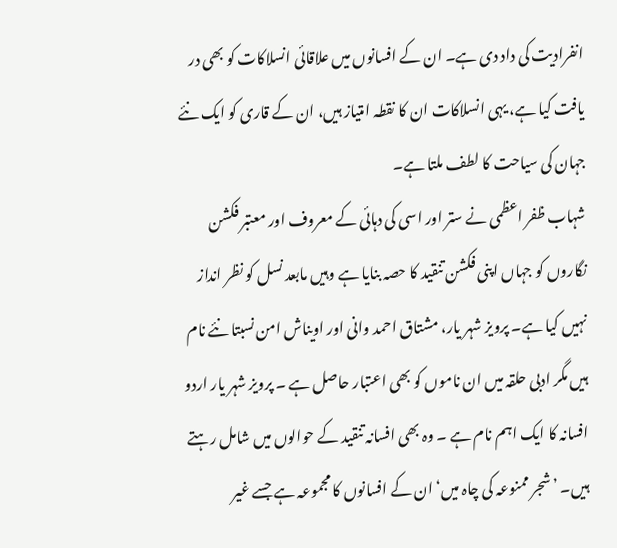انفرادیت کی داد دی ہے۔ ان کے افسانوں میں علاقائی انسلاکات کو بھی در یافت کیا ہے، یہی انسلاکات ان کا نقطہ امتیاز ہیں، ان کے قاری کو ایک نئے جہان کی سیاحت کا لطف ملتا ہے۔
شہاب ظفر اعظمی نے ستر اور اسی کی دہائی کے معروف اور معتبر فکشن نگاروں کو جہاں اپنی فکشن تنقید کا حصہ بنایا ہے وہیں مابعد نسل کو نظر انداز نہیں کیا ہے۔ پرویز شہر یار، مشتاق احمد وانی اور اویناش امن نسبتا نئے نام ہیں مگر ادبی حلقہ میں ان ناموں کو بھی اعتبار حاصل ہے ۔ پرویز شہر یار اردو افسانہ کا ایک اہم نام ہے ۔ وہ بھی افسانہ تنقید کے حوالوں میں شامل رہتے ہیں۔ ’شجر ممنوعہ کی چاہ میں‘ ان کے افسانوں کا مجموعہ ہے جسے غیر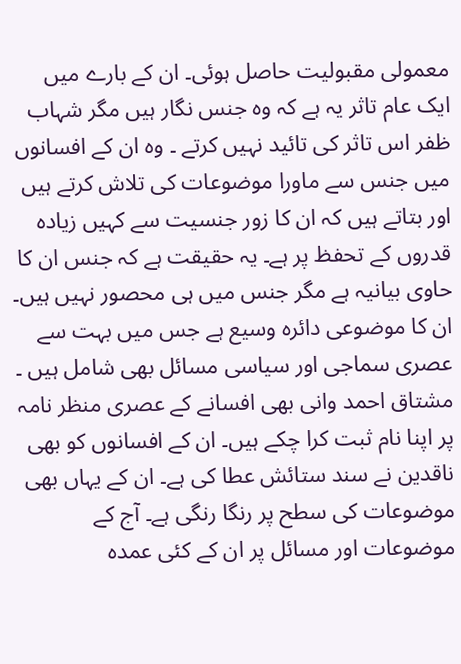معمولی مقبولیت حاصل ہوئی۔ ان کے بارے میں ایک عام تاثر یہ ہے کہ وہ جنس نگار ہیں مگر شہاب ظفر اس تاثر کی تائید نہیں کرتے ۔ وہ ان کے افسانوں میں جنس سے ماورا موضوعات کی تلاش کرتے ہیں اور بتاتے ہیں کہ ان کا زور جنسیت سے کہیں زیادہ قدروں کے تحفظ پر ہے۔ یہ حقیقت ہے کہ جنس ان کا حاوی بیانیہ ہے مگر جنس میں ہی محصور نہیں ہیں۔ ان کا موضوعی دائرہ وسیع ہے جس میں بہت سے عصری سماجی اور سیاسی مسائل بھی شامل ہیں ۔ مشتاق احمد وانی بھی افسانے کے عصری منظر نامہ پر اپنا نام ثبت کرا چکے ہیں۔ ان کے افسانوں کو بھی ناقدین نے سند ستائش عطا کی ہے۔ ان کے یہاں بھی موضوعات کی سطح پر رنگا رنگی ہے۔ آج کے موضوعات اور مسائل پر ان کے کئی عمدہ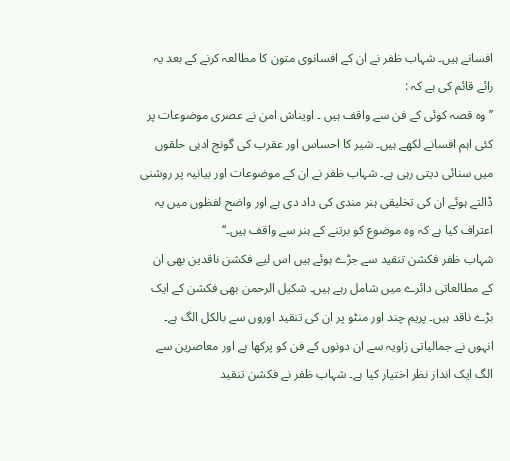افسانے ہیں۔ شہاب ظفر نے ان کے افسانوی متون کا مطالعہ کرنے کے بعد یہ رائے قائم کی ہے کہ :
’’وہ قصہ کوئی کے فن سے واقف ہیں ۔ اویناش امن نے عصری موضوعات پر کئی اہم افسانے لکھے ہیں۔ شیر کا احساس اور عقرب کی گونج ادبی حلقوں میں سنائی دیتی رہی ہے۔ شہاب ظفر نے ان کے موضوعات اور بیانیہ پر روشنی ڈالتے ہوئے ان کی تخلیقی ہنر مندی کی داد دی ہے اور واضح لفظوں میں یہ اعتراف کیا ہے کہ وہ موضوع کو برتنے کے ہنر سے واقف ہیں۔‘‘
شہاب ظفر فکشن تنقید سے جڑے ہوئے ہیں اس لیے فکشن ناقدین بھی ان کے مطالعاتی دائرے میں شامل رہے ہیں۔ شکیل الرحمن بھی فکشن کے ایک بڑے ناقد ہیں۔ پریم چند اور منٹو پر ان کی تنقید اوروں سے بالکل الگ ہے۔ انہوں نے جمالیاتی زاویہ سے ان دونوں کے فن کو پرکھا ہے اور معاصرین سے الگ ایک انداز نظر اختیار کیا ہے۔ شہاب ظفر نے فکشن تنقید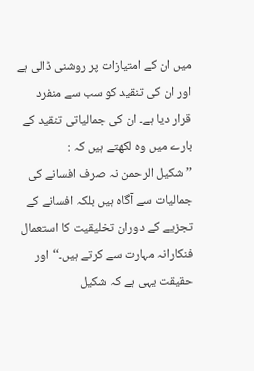میں ان کے امتیازات پر روشنی ڈالی ہے اور ان کی تنقید کو سب سے منفرد قرار دیا ہے۔ ان کی جمالیاتی تنقید کے بارے میں وہ لکھتے ہیں کہ :
’’شکیل الرحمن نہ صرف افسانے کی جمالیات سے آگاہ ہیں بلکہ افسانے کے تجزیے کے دوران تخلیقیت کا استعمال فنکارانہ مہارت سے کرتے ہیں۔‘‘اور حقیقت یہی ہے کہ شکیل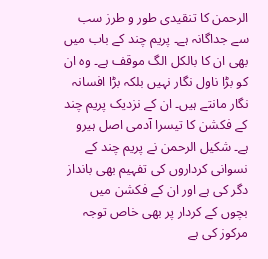الرحمن کا تنقیدی طور و طرز سب سے جداگانہ ہے۔ پریم چند کے باب میں بھی ان کا بالکل الگ موقف ہے۔ وہ ان کو بڑا ناول نگار نہیں بلکہ بڑا افسانہ نگار مانتے ہیں۔ ان کے نزدیک پریم چند کے فکشن کا تیسرا آدمی اصل ہیرو ہے۔ شکیل الرحمن نے پریم چند کے نسوانی کرداروں کی تفہیم بھی بانداز دگر کی ہے اور ان کے فکشن میں بچوں کے کردار پر بھی خاص توجہ مرکوز کی ہے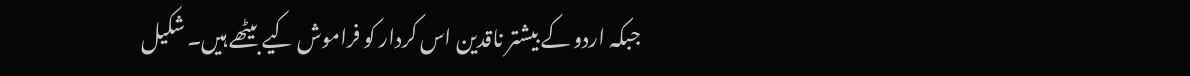جبکہ اردو کے بیشتر ناقدین اس کردار کو فراموش کیے بیٹھے ہیں۔ شکیل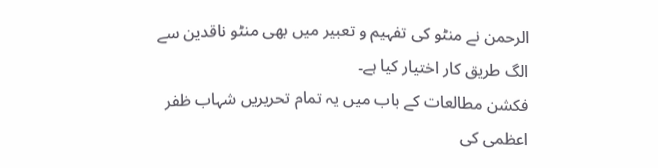الرحمن نے منٹو کی تفہیم و تعبیر میں بھی منٹو ناقدین سے الگ طریق کار اختیار کیا ہے۔
فکشن مطالعات کے باب میں یہ تمام تحریریں شہاب ظفر اعظمی کی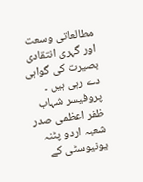مطالعاتی وسعت اور گہری انتقادی بصیرت کی گواہی دے رہی ہیں ۔
پروفیسر شہاب ظفر اعظمی صدر شعبہ اردو پٹنہ یونیوسٹی کے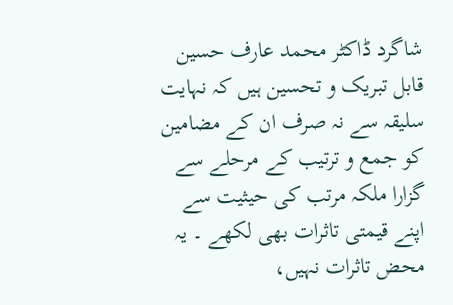شاگرد ڈاکٹر محمد عارف حسین قابل تبریک و تحسین ہیں کہ نہایت سلیقہ سے نہ صرف ان کے مضامین کو جمع و ترتیب کے مرحلے سے گزارا ملکہ مرتب کی حیثیت سے اپنے قیمتی تاثرات بھی لکھے ۔ یہ محض تاثرات نہیں،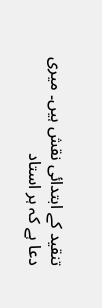تنقید کے ابتدائی نقش ہیں۔ میری دعا ہے کہ ہر استاد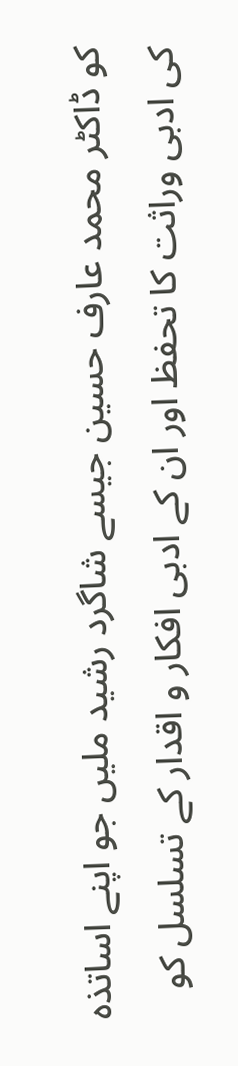کو ڈاکٹر محمد عارف حسین جیسے شاگرد رشید ملیں جو اپنے اساتذہ کی ادبی وراثت کا تحفظ اور ان کے ادبی افکار و اقدار کے تسلسل کو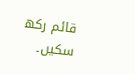قائم رکھ سکیں۔